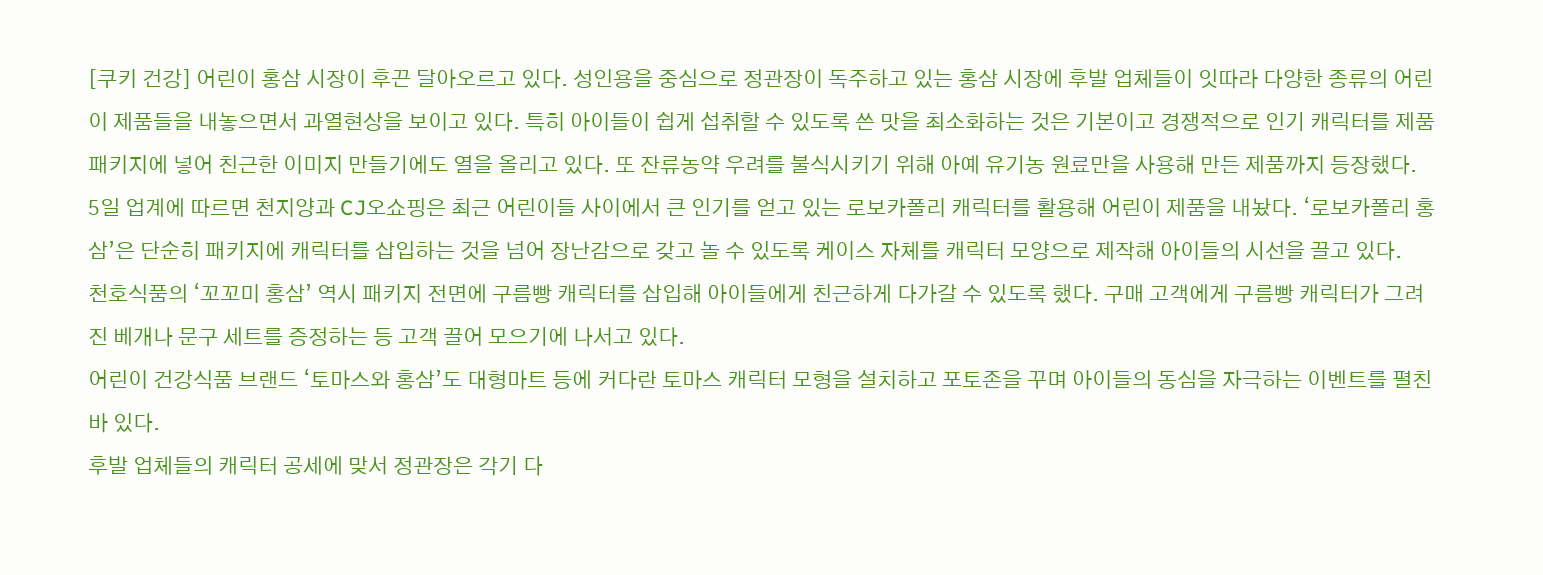[쿠키 건강] 어린이 홍삼 시장이 후끈 달아오르고 있다. 성인용을 중심으로 정관장이 독주하고 있는 홍삼 시장에 후발 업체들이 잇따라 다양한 종류의 어린이 제품들을 내놓으면서 과열현상을 보이고 있다. 특히 아이들이 쉽게 섭취할 수 있도록 쓴 맛을 최소화하는 것은 기본이고 경쟁적으로 인기 캐릭터를 제품 패키지에 넣어 친근한 이미지 만들기에도 열을 올리고 있다. 또 잔류농약 우려를 불식시키기 위해 아예 유기농 원료만을 사용해 만든 제품까지 등장했다.
5일 업계에 따르면 천지양과 CJ오쇼핑은 최근 어린이들 사이에서 큰 인기를 얻고 있는 로보카폴리 캐릭터를 활용해 어린이 제품을 내놨다. ‘로보카폴리 홍삼’은 단순히 패키지에 캐릭터를 삽입하는 것을 넘어 장난감으로 갖고 놀 수 있도록 케이스 자체를 캐릭터 모양으로 제작해 아이들의 시선을 끌고 있다.
천호식품의 ‘꼬꼬미 홍삼’ 역시 패키지 전면에 구름빵 캐릭터를 삽입해 아이들에게 친근하게 다가갈 수 있도록 했다. 구매 고객에게 구름빵 캐릭터가 그려진 베개나 문구 세트를 증정하는 등 고객 끌어 모으기에 나서고 있다.
어린이 건강식품 브랜드 ‘토마스와 홍삼’도 대형마트 등에 커다란 토마스 캐릭터 모형을 설치하고 포토존을 꾸며 아이들의 동심을 자극하는 이벤트를 펼친 바 있다.
후발 업체들의 캐릭터 공세에 맞서 정관장은 각기 다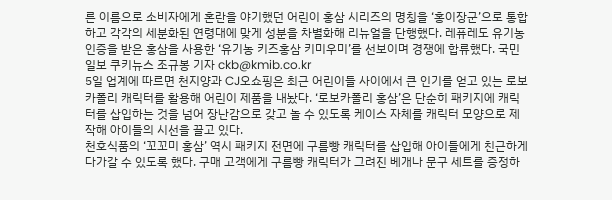른 이름으로 소비자에게 혼란을 야기했던 어린이 홍삼 시리즈의 명칭을 ‘홍이장군’으로 통합하고 각각의 세분화된 연령대에 맞게 성분을 차별화해 리뉴얼을 단행했다. 레퓨레도 유기농 인증을 받은 홍삼을 사용한 ‘유기농 키즈홍삼 키미우미’를 선보이며 경쟁에 합류했다. 국민일보 쿠키뉴스 조규봉 기자 ckb@kmib.co.kr
5일 업계에 따르면 천지양과 CJ오쇼핑은 최근 어린이들 사이에서 큰 인기를 얻고 있는 로보카폴리 캐릭터를 활용해 어린이 제품을 내놨다. ‘로보카폴리 홍삼’은 단순히 패키지에 캐릭터를 삽입하는 것을 넘어 장난감으로 갖고 놀 수 있도록 케이스 자체를 캐릭터 모양으로 제작해 아이들의 시선을 끌고 있다.
천호식품의 ‘꼬꼬미 홍삼’ 역시 패키지 전면에 구름빵 캐릭터를 삽입해 아이들에게 친근하게 다가갈 수 있도록 했다. 구매 고객에게 구름빵 캐릭터가 그려진 베개나 문구 세트를 증정하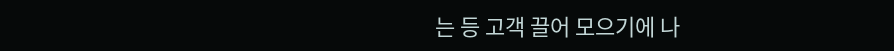는 등 고객 끌어 모으기에 나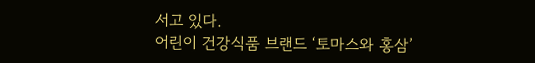서고 있다.
어린이 건강식품 브랜드 ‘토마스와 홍삼’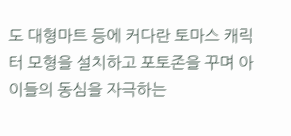도 대형마트 등에 커다란 토마스 캐릭터 모형을 설치하고 포토존을 꾸며 아이들의 동심을 자극하는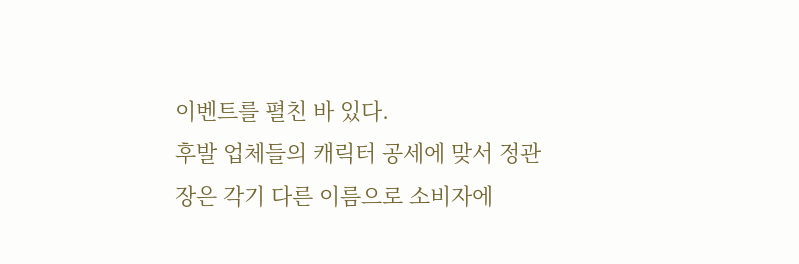이벤트를 펼친 바 있다.
후발 업체들의 캐릭터 공세에 맞서 정관장은 각기 다른 이름으로 소비자에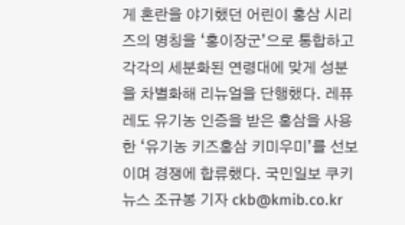게 혼란을 야기했던 어린이 홍삼 시리즈의 명칭을 ‘홍이장군’으로 통합하고 각각의 세분화된 연령대에 맞게 성분을 차별화해 리뉴얼을 단행했다. 레퓨레도 유기농 인증을 받은 홍삼을 사용한 ‘유기농 키즈홍삼 키미우미’를 선보이며 경쟁에 합류했다. 국민일보 쿠키뉴스 조규봉 기자 ckb@kmib.co.kr